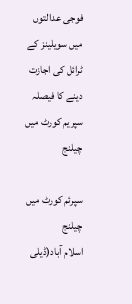فوجی عدالتوں میں سویلینز کے ٹرائل کی اجازت دینے کا فیصلہ سپریم کورٹ میں چیلنج

سپرئم کورٹ میں چیلنج
اسلام آباد(ڈیلی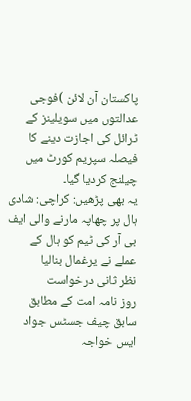پاکستان آن لائن )فوجی عدالتوں میں سویلینز کے ٹرائل کی اجازت دینے کا فیصلہ سپریم کورٹ میں چیلنج کردیا گیا۔
یہ بھی پڑھیں: کراچی: شادی ہال پر چھاپہ مارنے والی ایف بی آر کی ٹیم کو ہال کے عملے نے یرغمال بنالیا
نظر ثانی درخواست
روز نامہ امت کے مطابق سابق چیف جسٹس جواد ایس خواجہ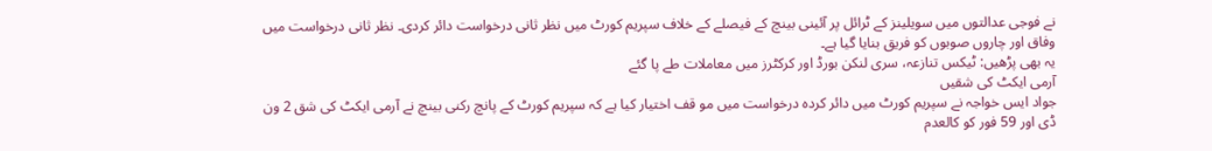نے فوجی عدالتوں میں سویلینز کے ٹرائل پر آئینی بینچ کے فیصلے کے خلاف سپریم کورٹ میں نظر ثانی درخواست دائر کردی۔ نظر ثانی درخواست میں وفاق اور چاروں صوبوں کو فریق بنایا گیا ہے۔
یہ بھی پڑھیں: ٹیکس تنازعہ، سری لنکن بورڈ اور کرکٹرز میں معاملات طے پا گئے
آرمی ایکٹ کی شقیں
جواد ایس خواجہ نے سپریم کورٹ میں دائر کردہ درخواست میں مو قف اختیار کیا ہے کہ سپریم کورٹ کے پانچ رکنی بینچ نے آرمی ایکٹ کی شق 2 ون ڈی اور 59 فور کو کالعدم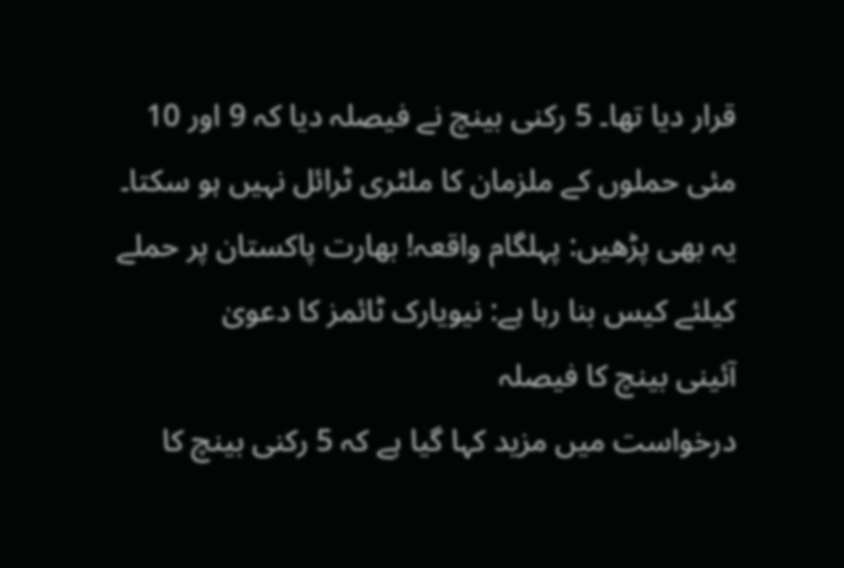قرار دیا تھا۔ 5 رکنی بینچ نے فیصلہ دیا کہ 9 اور 10 مئی حملوں کے ملزمان کا ملٹری ٹرائل نہیں ہو سکتا۔
یہ بھی پڑھیں: پہلگام واقعہ! بھارت پاکستان پر حملے کیلئے کیس بنا رہا ہے: نیویارک ٹائمز کا دعویٰ
آئینی بینچ کا فیصلہ
درخواست میں مزید کہا گیا ہے کہ 5 رکنی بینچ کا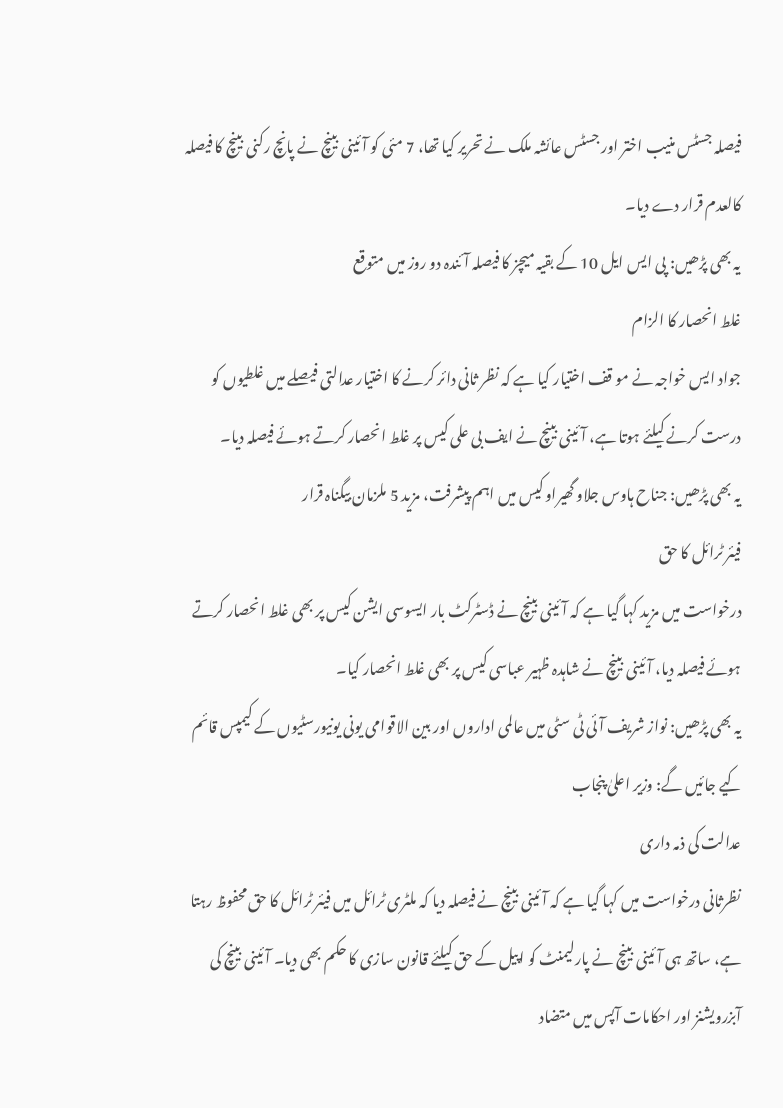فیصلہ جسٹس منیب اختر اور جسٹس عائشہ ملک نے تحریر کیا تھا، 7 مئی کو آئینی بینچ نے پانچ رکنی بینچ کا فیصلہ کالعدم قرار دے دیا۔
یہ بھی پڑھیں: پی ایس ایل 10 کے بقیہ میچز کا فیصلہ آئندہ دو روز میں متوقع
غلط انحصار کا الزام
جواد ایس خواجہ نے مو قف اختیار کیا ہے کہ نظر ثانی دائر کرنے کا اختیار عدالتی فیصلے میں غلطیوں کو درست کرنے کیلئے ہوتا ہے، آئینی بینچ نے ایف بی علی کیس پر غلط انحصار کرتے ہوئے فیصلہ دیا۔
یہ بھی پڑھیں: جناح ہاوس جلاو گھیراو کیس میں اہم پیشرفت، مزید 5 ملزمان بیگناہ قرار
فیئر ٹرائل کا حق
درخواست میں مزید کہا گیا ہے کہ آئینی بینچ نے ڈسٹرکٹ بار ایسوسی ایشن کیس پر بھی غلط انحصار کرتے ہوئے فیصلہ دیا، آئینی بینچ نے شاہدہ ظہیر عباسی کیس پر بھی غلط انحصار کیا۔
یہ بھی پڑھیں: نواز شریف آئی ٹی سٹی میں عالمی اداروں اور بین الاقوامی یونی یونیورسٹیوں کے کیمپس قائم کیے جائیں گے: وزیر اعلیٰ پنجاب
عدالت کی ذمہ داری
نظرثانی درخواست میں کہا گیا ہے کہ آئینی بینچ نے فیصلہ دیا کہ ملٹری ٹرائل میں فیئر ٹرائل کا حق محفوظ رہتا ہے، ساتھ ہی آئینی بینچ نے پارلیمنٹ کو اپیل کے حق کیلئے قانون سازی کا حکم بھی دیا۔ آئینی بینچ کی آبزرویشنز اور احکامات آپس میں متضاد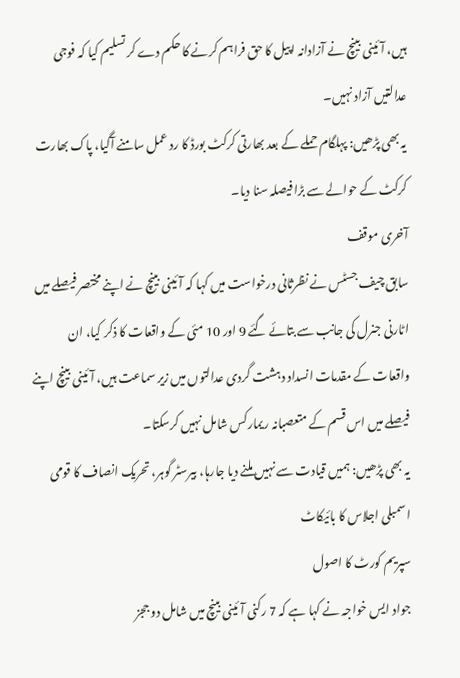ہیں، آئینی بینچ نے آزادانہ اپیل کا حق فراہم کرنے کا حکم دے کر تسلیم کیا کہ فوجی عدالتیں آزاد نہیں۔
یہ بھی پڑھیں: پہلگام حملے کے بعد بھارتی کرکٹ بورڈ کا رد عمل سامنے آگیا، پاک بھارت کرکٹ کے حوالے سے بڑا فیصلہ سنا دیا۔
آخری موقف
سابق چیف جسٹس نے نظرثانی درخواست میں کہا کہ آئینی بینچ نے اپنے مختصر فیصلے میں اٹارنی جنرل کی جانب سے بتائے گئے 9 اور 10 مئی کے واقعات کا ذکر کیا، ان واقعات کے مقدمات انسداد دہشت گردی عدالتوں میں زیر سماعت ہیں، آئینی بینچ اپنے فیصلے میں اس قسم کے متعصبانہ ریمارکس شامل نہیں کرسکتا۔
یہ بھی پڑھیں: ہمیں قیادت سے نہیں ملنے دیا جارہا، بیرسٹر گوہر، تحریک انصاف کا قومی اسمبلی اجلاس کا بائیکاٹ
سپریم کورٹ کا اصول
جواد ایس خواجہ نے کہا ہے کہ 7 رکنی آئینی بینچ میں شامل دو ججز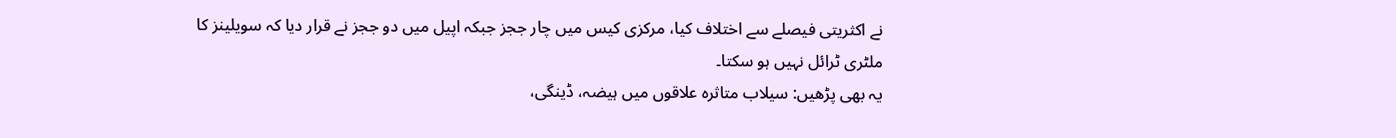نے اکثریتی فیصلے سے اختلاف کیا، مرکزی کیس میں چار ججز جبکہ اپیل میں دو ججز نے قرار دیا کہ سویلینز کا ملٹری ٹرائل نہیں ہو سکتا۔
یہ بھی پڑھیں: سیلاب متاثرہ علاقوں میں ہیضہ، ڈینگی،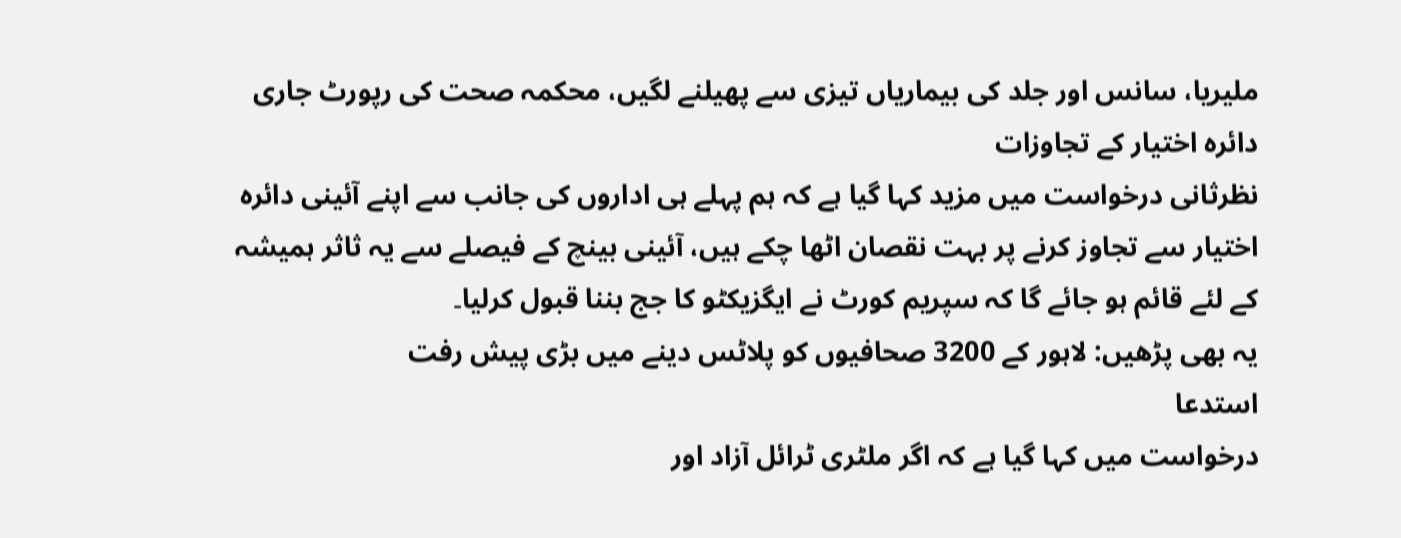ملیریا، سانس اور جلد کی بیماریاں تیزی سے پھیلنے لگیں، محکمہ صحت کی رپورٹ جاری
دائرہ اختیار کے تجاوزات
نظرثانی درخواست میں مزید کہا گیا ہے کہ ہم پہلے ہی اداروں کی جانب سے اپنے آئینی دائرہ اختیار سے تجاوز کرنے پر بہت نقصان اٹھا چکے ہیں، آئینی بینچ کے فیصلے سے یہ ثاثر ہمیشہ کے لئے قائم ہو جائے گا کہ سپریم کورٹ نے ایگزیکٹو کا جج بننا قبول کرلیا۔
یہ بھی پڑھیں: لاہور کے 3200 صحافیوں کو پلاٹس دینے میں بڑی پیش رفت
استدعا
درخواست میں کہا گیا ہے کہ اگر ملٹری ٹرائل آزاد اور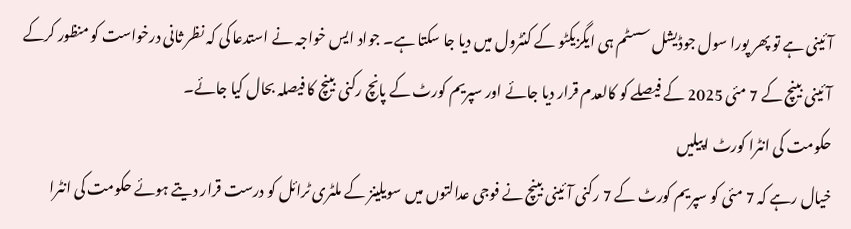آئینی ہے تو پھر پورا سول جوڈیشل سسٹم ہی ایگزیکٹو کے کنٹرول میں دیا جا سکتا ہے۔ جواد ایس خواجہ نے استدعا کی کہ نظر ثانی درخواست کو منظور کرکے آئینی بینچ کے 7 مئی 2025 کے فیصلے کو کالعدم قرار دیا جائے اور سپریم کورٹ کے پانچ رکنی بینچ کا فیصلہ بحال کیا جائے۔
حکومت کی انٹرا کورٹ اپیلیں
خیال رہے کہ 7 مئی کو سپریم کورٹ کے 7 رکنی آئینی بینچ نے فوجی عدالتوں میں سویلینز کے ملٹری ٹرائل کو درست قرار دیتے ہوئے حکومت کی انٹرا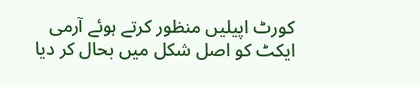کورٹ اپیلیں منظور کرتے ہوئے آرمی ایکٹ کو اصل شکل میں بحال کر دیا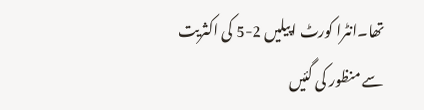تھا۔انٹرا کورٹ اپیلیں 2-5 کی اکثریت سے منظور کی گئیں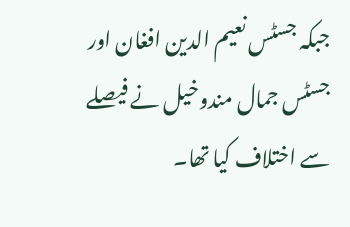جبکہ جسٹس نعیم الدین افغان اور جسٹس جمال مندوخیل نے فیصلے سے اختلاف کیا تھا۔